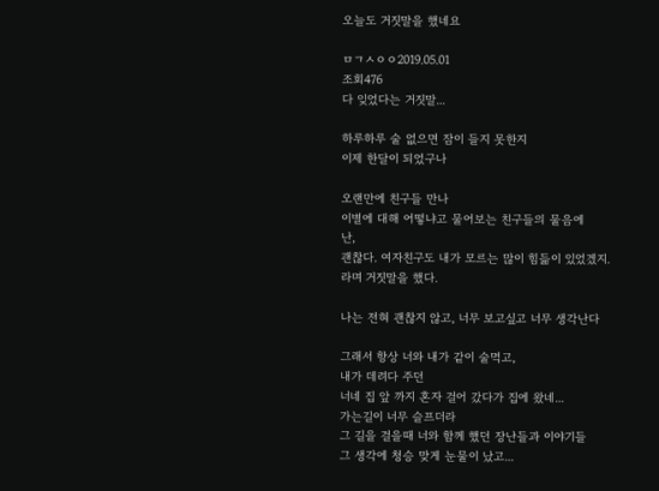오늘도 거짓말을 했네요

ㅁㄱㅅㅇㅇ2019.05.01
조회476
다 잊었다는 거짓말...

하루하루 술 없으면 잠이 들지 못한지
이제 한달이 되었구나

오랜만에 친구들 만나
이별에 대해 어떻냐고 물어보는 친구들의 물음에
난,
괜찮다. 여자친구도 내가 모르는 많이 힘듦이 있었겠지.
라며 거짓말을 했다.

나는 전혀 괜찮지 않고, 너무 보고싶고 너무 생각난다

그래서 항상 너와 내가 같이 술먹고,
내가 데려다 주던
너네 집 앞 까지 혼자 걸어 갔다가 집에 왔네...
가는길이 너무 슬프더라
그 길을 걸을때 너와 함께 했던 장난들과 이야기들
그 생각에 청승 맞게 눈물이 났고...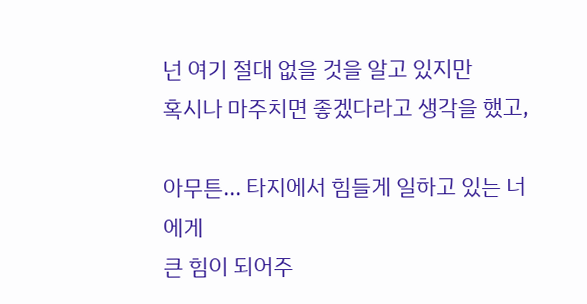넌 여기 절대 없을 것을 알고 있지만
혹시나 마주치면 좋겠다라고 생각을 했고,

아무튼... 타지에서 힘들게 일하고 있는 너에게
큰 힘이 되어주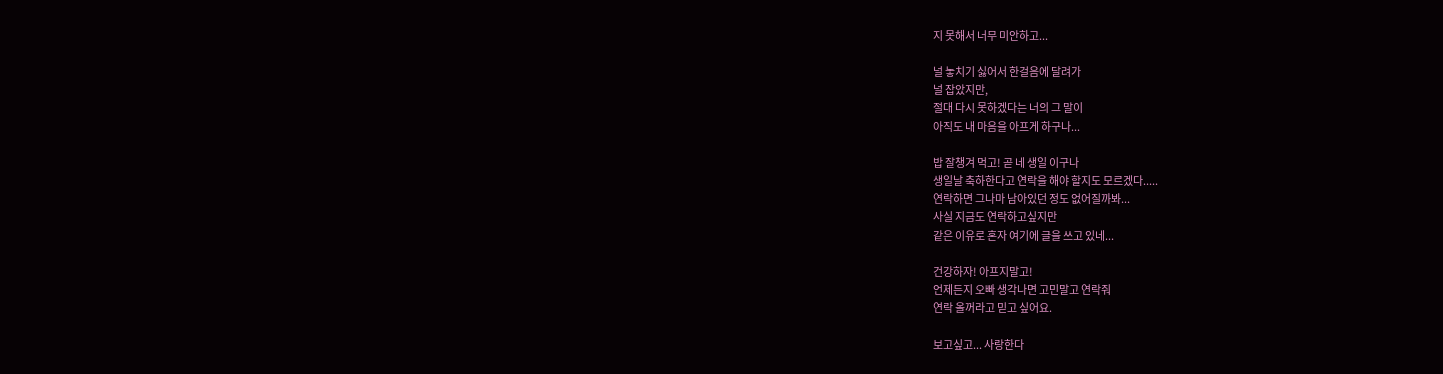지 못해서 너무 미안하고...

널 놓치기 싫어서 한걸음에 달려가
널 잡았지만,
절대 다시 못하겠다는 너의 그 말이
아직도 내 마음을 아프게 하구나...

밥 잘챙겨 먹고! 곧 네 생일 이구나
생일날 축하한다고 연락을 해야 할지도 모르겠다.....
연락하면 그나마 남아있던 정도 없어질까봐...
사실 지금도 연락하고싶지만
같은 이유로 혼자 여기에 글을 쓰고 있네...

건강하자! 아프지말고!
언제든지 오빠 생각나면 고민말고 연락줘
연락 올꺼라고 믿고 싶어요.

보고싶고... 사랑한다